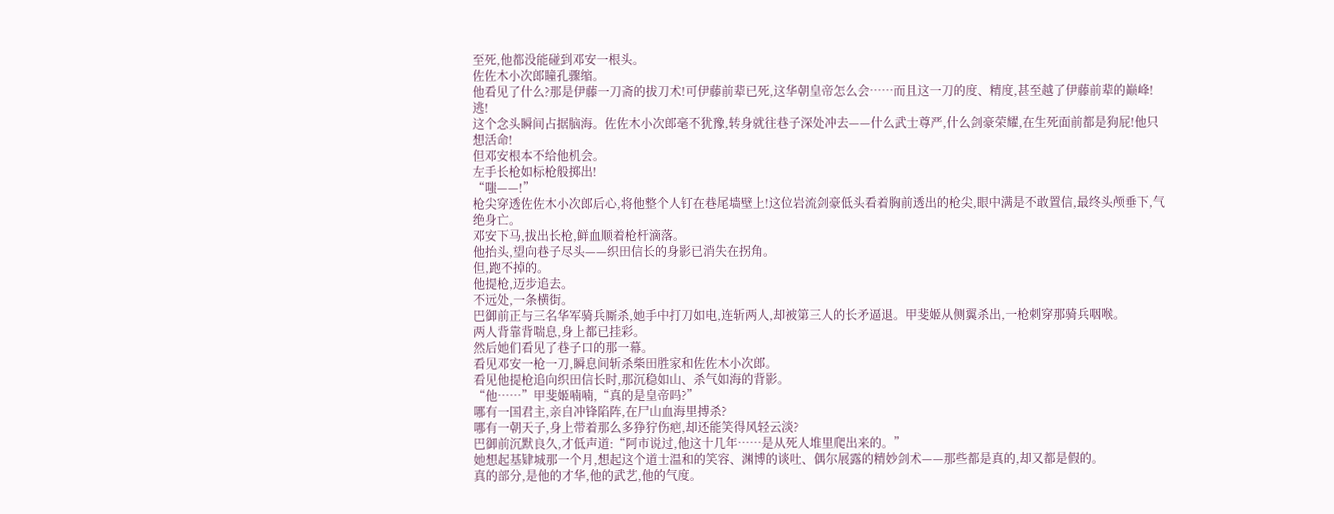至死,他都没能碰到邓安一根头。
佐佐木小次郎瞳孔骤缩。
他看见了什么?那是伊藤一刀斋的拔刀术!可伊藤前辈已死,这华朝皇帝怎么会……而且这一刀的度、精度,甚至越了伊藤前辈的巅峰!
逃!
这个念头瞬间占据脑海。佐佐木小次郎毫不犹豫,转身就往巷子深处冲去——什么武士尊严,什么剑豪荣耀,在生死面前都是狗屁!他只想活命!
但邓安根本不给他机会。
左手长枪如标枪般掷出!
“嗤——!”
枪尖穿透佐佐木小次郎后心,将他整个人钉在巷尾墙壁上!这位岩流剑豪低头看着胸前透出的枪尖,眼中满是不敢置信,最终头颅垂下,气绝身亡。
邓安下马,拔出长枪,鲜血顺着枪杆滴落。
他抬头,望向巷子尽头——织田信长的身影已消失在拐角。
但,跑不掉的。
他提枪,迈步追去。
不远处,一条横街。
巴御前正与三名华军骑兵厮杀,她手中打刀如电,连斩两人,却被第三人的长矛逼退。甲斐姬从侧翼杀出,一枪刺穿那骑兵咽喉。
两人背靠背喘息,身上都已挂彩。
然后她们看见了巷子口的那一幕。
看见邓安一枪一刀,瞬息间斩杀柴田胜家和佐佐木小次郎。
看见他提枪追向织田信长时,那沉稳如山、杀气如海的背影。
“他……”甲斐姬喃喃,“真的是皇帝吗?”
哪有一国君主,亲自冲锋陷阵,在尸山血海里搏杀?
哪有一朝天子,身上带着那么多狰狞伤疤,却还能笑得风轻云淡?
巴御前沉默良久,才低声道:“阿市说过,他这十几年……是从死人堆里爬出来的。”
她想起基肄城那一个月,想起这个道士温和的笑容、渊博的谈吐、偶尔展露的精妙剑术——那些都是真的,却又都是假的。
真的部分,是他的才华,他的武艺,他的气度。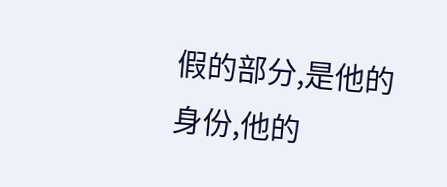假的部分,是他的身份,他的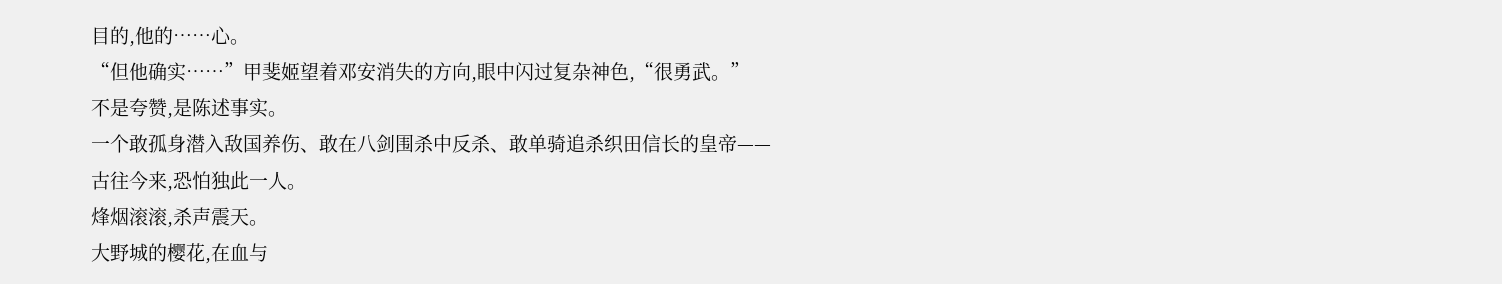目的,他的……心。
“但他确实……”甲斐姬望着邓安消失的方向,眼中闪过复杂神色,“很勇武。”
不是夸赞,是陈述事实。
一个敢孤身潜入敌国养伤、敢在八剑围杀中反杀、敢单骑追杀织田信长的皇帝——
古往今来,恐怕独此一人。
烽烟滚滚,杀声震天。
大野城的樱花,在血与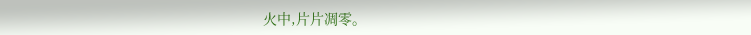火中,片片凋零。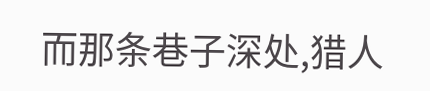而那条巷子深处,猎人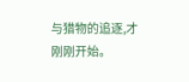与猎物的追逐,才刚刚开始。